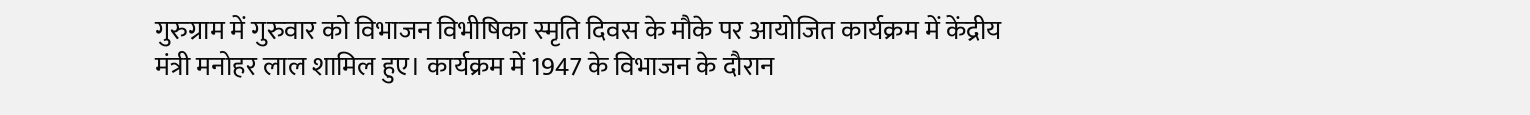गुरुग्राम में गुरुवार को विभाजन विभीषिका स्मृति दिवस के मौके पर आयोजित कार्यक्रम में केंद्रीय मंत्री मनोहर लाल शामिल हुए। कार्यक्रम में 1947 के विभाजन के दौरान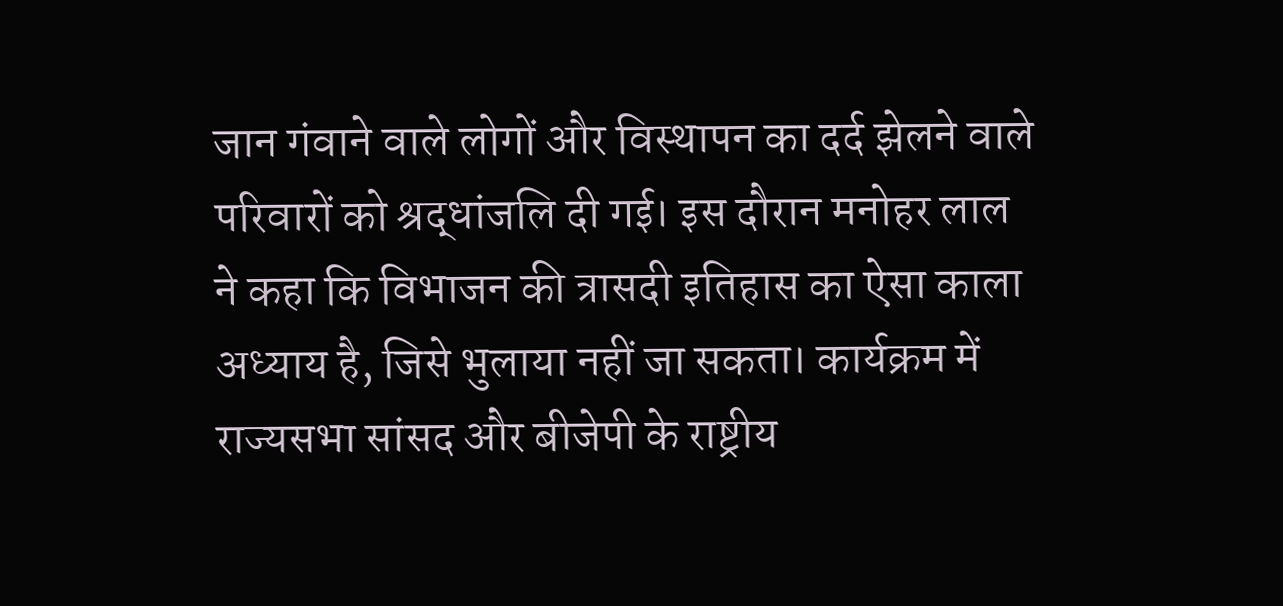जान गंवाने वाले लोगों और विस्थापन का दर्द झेलने वाले परिवारों को श्रद्धांजलि दी गई। इस दौरान मनोहर लाल ने कहा कि विभाजन की त्रासदी इतिहास का ऐसा काला अध्याय है, जिसे भुलाया नहीं जा सकता। कार्यक्रम में राज्यसभा सांसद और बीजेपी के राष्ट्रीय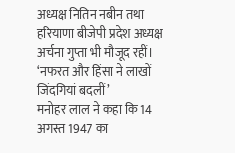अध्यक्ष नितिन नबीन तथा हरियाणा बीजेपी प्रदेश अध्यक्ष अर्चना गुप्ता भी मौजूद रहीं।
‘नफरत और हिंसा ने लाखों जिंदगियां बदलीं’
मनोहर लाल ने कहा कि 14 अगस्त 1947 का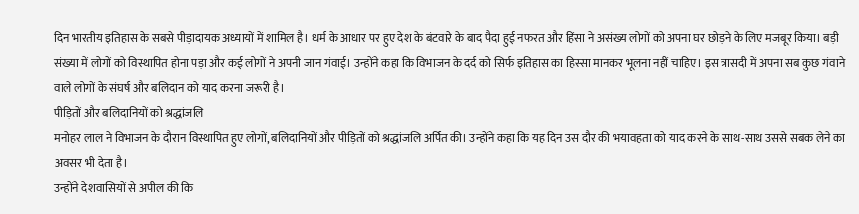दिन भारतीय इतिहास के सबसे पीड़ादायक अध्यायों में शामिल है। धर्म के आधार पर हुए देश के बंटवारे के बाद पैदा हुई नफरत और हिंसा ने असंख्य लोगों को अपना घर छोड़ने के लिए मजबूर किया। बड़ी संख्या में लोगों को विस्थापित होना पड़ा और कई लोगों ने अपनी जान गंवाई। उन्होंने कहा कि विभाजन के दर्द को सिर्फ इतिहास का हिस्सा मानकर भूलना नहीं चाहिए। इस त्रासदी में अपना सब कुछ गंवाने वाले लोगों के संघर्ष और बलिदान को याद करना जरूरी है।
पीड़ितों और बलिदानियों को श्रद्धांजलि
मनोहर लाल ने विभाजन के दौरान विस्थापित हुए लोगों, बलिदानियों और पीड़ितों को श्रद्धांजलि अर्पित की। उन्होंने कहा कि यह दिन उस दौर की भयावहता को याद करने के साथ-साथ उससे सबक लेने का अवसर भी देता है।
उन्होंने देशवासियों से अपील की कि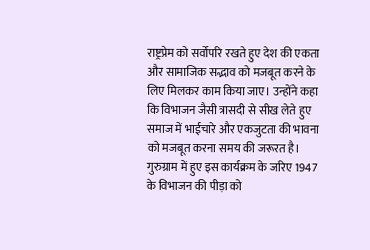राष्ट्रप्रेम को सर्वोपरि रखते हुए देश की एकता और सामाजिक सद्भाव को मजबूत करने के लिए मिलकर काम किया जाए। उन्होंने कहा कि विभाजन जैसी त्रासदी से सीख लेते हुए समाज में भाईचारे और एकजुटता की भावना को मजबूत करना समय की जरूरत है। गुरुग्राम में हुए इस कार्यक्रम के जरिए 1947 के विभाजन की पीड़ा को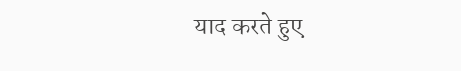याद करते हुए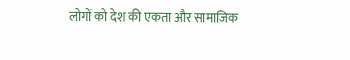लोगों को देश की एकता और सामाजिक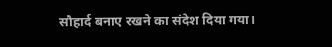सौहार्द बनाए रखने का संदेश दिया गया।